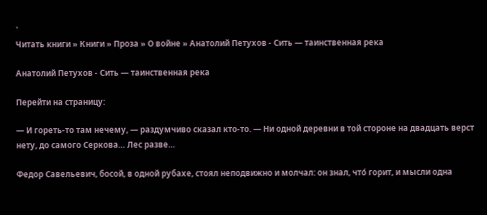`
Читать книги » Книги » Проза » О войне » Анатолий Петухов - Сить — таинственная река

Анатолий Петухов - Сить — таинственная река

Перейти на страницу:

— И гореть-то там нечему, — раздумчиво сказал кто-то. — Ни одной деревни в той стороне на двадцать верст нету, до самого Серкова… Лес разве…

Федор Савельевич, босой, в одной рубахе, стоял неподвижно и молчал: он знал, что́ горит, и мысли одна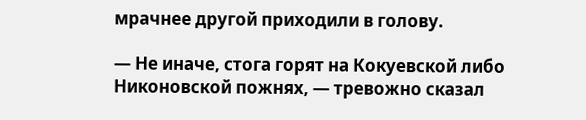мрачнее другой приходили в голову.

— Не иначе, стога горят на Кокуевской либо Никоновской пожнях, — тревожно сказал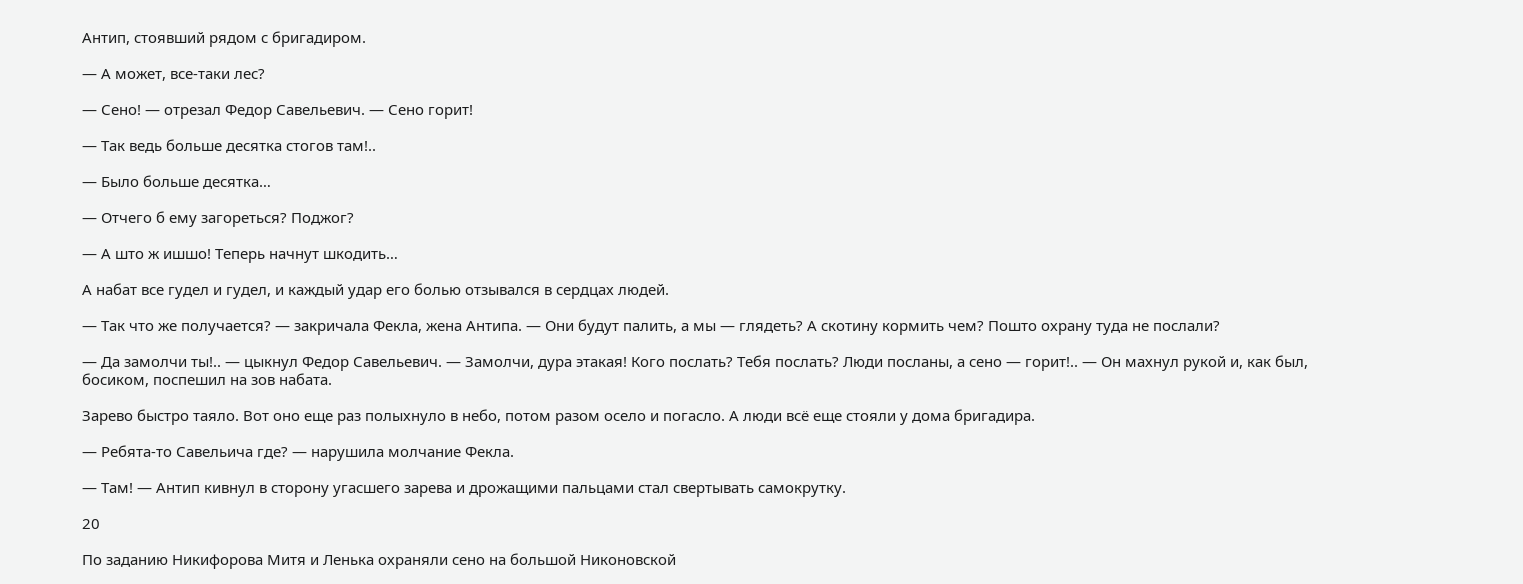Антип, стоявший рядом с бригадиром.

— А может, все-таки лес?

— Сено! — отрезал Федор Савельевич. — Сено горит!

— Так ведь больше десятка стогов там!..

— Было больше десятка…

— Отчего б ему загореться? Поджог?

— А што ж ишшо! Теперь начнут шкодить…

А набат все гудел и гудел, и каждый удар его болью отзывался в сердцах людей.

— Так что же получается? — закричала Фекла, жена Антипа. — Они будут палить, а мы — глядеть? А скотину кормить чем? Пошто охрану туда не послали?

— Да замолчи ты!.. — цыкнул Федор Савельевич. — Замолчи, дура этакая! Кого послать? Тебя послать? Люди посланы, а сено — горит!.. — Он махнул рукой и, как был, босиком, поспешил на зов набата.

Зарево быстро таяло. Вот оно еще раз полыхнуло в небо, потом разом осело и погасло. А люди всё еще стояли у дома бригадира.

— Ребята-то Савельича где? — нарушила молчание Фекла.

— Там! — Антип кивнул в сторону угасшего зарева и дрожащими пальцами стал свертывать самокрутку.

20

По заданию Никифорова Митя и Ленька охраняли сено на большой Никоновской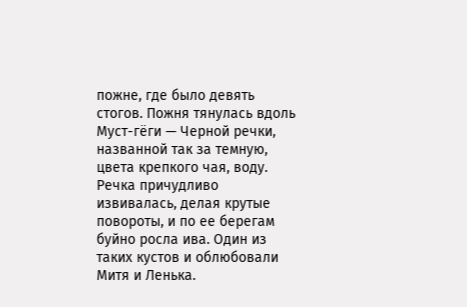пожне, где было девять стогов. Пожня тянулась вдоль Муст-гёги — Черной речки, названной так за темную, цвета крепкого чая, воду. Речка причудливо извивалась, делая крутые повороты, и по ее берегам буйно росла ива. Один из таких кустов и облюбовали Митя и Ленька.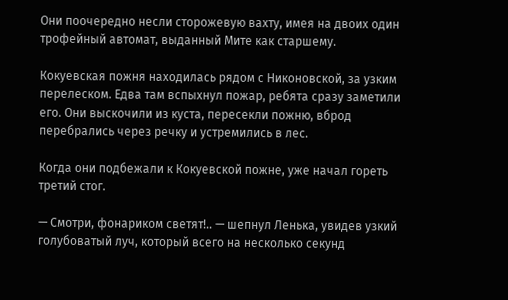Они поочередно несли сторожевую вахту, имея на двоих один трофейный автомат, выданный Мите как старшему.

Кокуевская пожня находилась рядом с Никоновской, за узким перелеском. Едва там вспыхнул пожар, ребята сразу заметили его. Они выскочили из куста, пересекли пожню, вброд перебрались через речку и устремились в лес.

Когда они подбежали к Кокуевской пожне, уже начал гореть третий стог.

— Смотри, фонариком светят!.. — шепнул Ленька, увидев узкий голубоватый луч, который всего на несколько секунд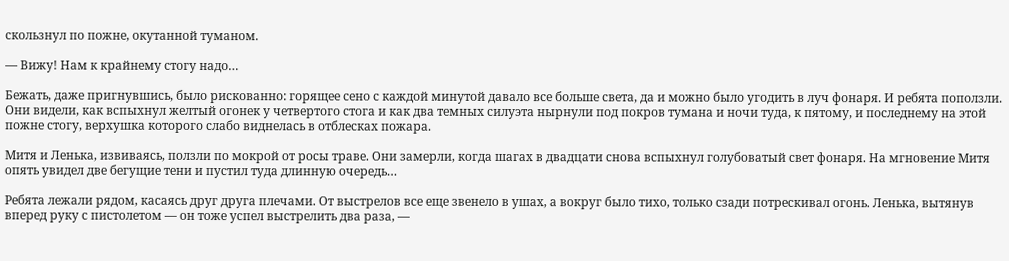скользнул по пожне, окутанной туманом.

— Вижу! Нам к крайнему стогу надо…

Бежать, даже пригнувшись, было рискованно: горящее сено с каждой минутой давало все больше света, да и можно было угодить в луч фонаря. И ребята поползли. Они видели, как вспыхнул желтый огонек у четвертого стога и как два темных силуэта нырнули под покров тумана и ночи туда, к пятому, и последнему на этой пожне стогу, верхушка которого слабо виднелась в отблесках пожара.

Митя и Ленька, извиваясь, ползли по мокрой от росы траве. Они замерли, когда шагах в двадцати снова вспыхнул голубоватый свет фонаря. На мгновение Митя опять увидел две бегущие тени и пустил туда длинную очередь…

Ребята лежали рядом, касаясь друг друга плечами. От выстрелов все еще звенело в ушах, а вокруг было тихо, только сзади потрескивал огонь. Ленька, вытянув вперед руку с пистолетом — он тоже успел выстрелить два раза, —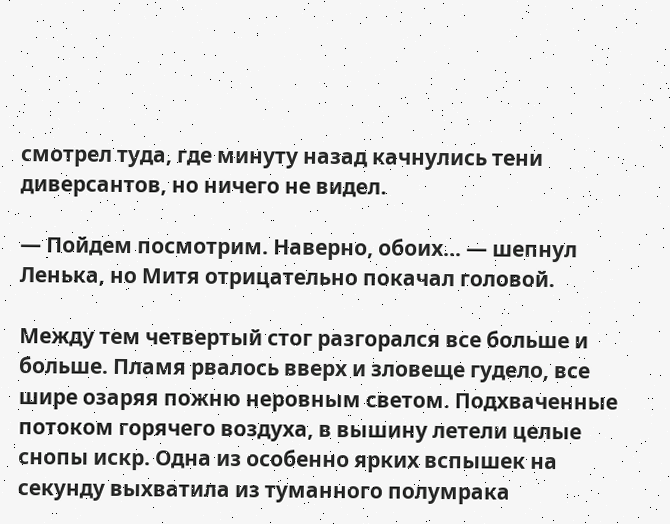смотрел туда, где минуту назад качнулись тени диверсантов, но ничего не видел.

— Пойдем посмотрим. Наверно, обоих… — шепнул Ленька, но Митя отрицательно покачал головой.

Между тем четвертый стог разгорался все больше и больше. Пламя рвалось вверх и зловеще гудело, все шире озаряя пожню неровным светом. Подхваченные потоком горячего воздуха, в вышину летели целые снопы искр. Одна из особенно ярких вспышек на секунду выхватила из туманного полумрака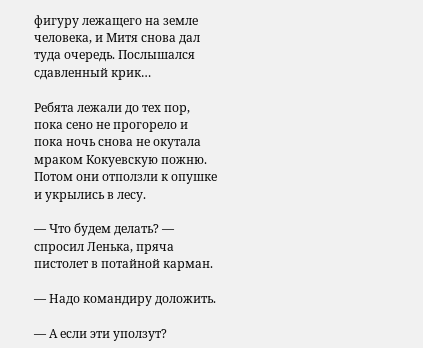фигуру лежащего на земле человека, и Митя снова дал туда очередь. Послышался сдавленный крик…

Ребята лежали до тех пор, пока сено не прогорело и пока ночь снова не окутала мраком Кокуевскую пожню. Потом они отползли к опушке и укрылись в лесу.

— Что будем делать? — спросил Ленька, пряча пистолет в потайной карман.

— Надо командиру доложить.

— А если эти уползут?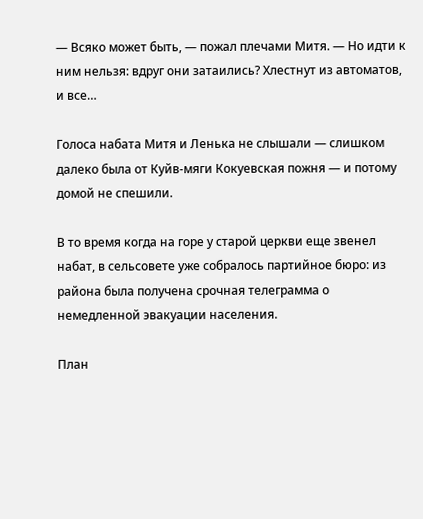— Всяко может быть, — пожал плечами Митя. — Но идти к ним нельзя: вдруг они затаились? Хлестнут из автоматов, и все…

Голоса набата Митя и Ленька не слышали — слишком далеко была от Куйв-мяги Кокуевская пожня — и потому домой не спешили.

В то время когда на горе у старой церкви еще звенел набат, в сельсовете уже собралось партийное бюро: из района была получена срочная телеграмма о немедленной эвакуации населения.

План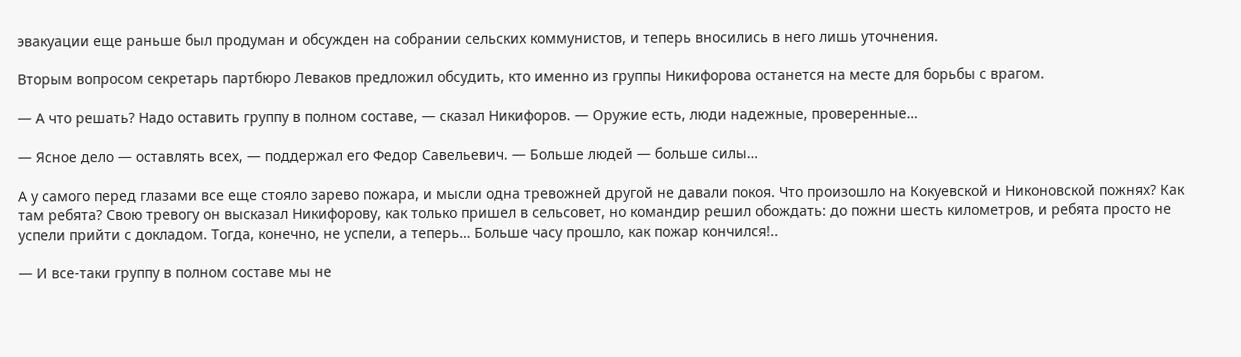эвакуации еще раньше был продуман и обсужден на собрании сельских коммунистов, и теперь вносились в него лишь уточнения.

Вторым вопросом секретарь партбюро Леваков предложил обсудить, кто именно из группы Никифорова останется на месте для борьбы с врагом.

— А что решать? Надо оставить группу в полном составе, — сказал Никифоров. — Оружие есть, люди надежные, проверенные…

— Ясное дело — оставлять всех, — поддержал его Федор Савельевич. — Больше людей — больше силы…

А у самого перед глазами все еще стояло зарево пожара, и мысли одна тревожней другой не давали покоя. Что произошло на Кокуевской и Никоновской пожнях? Как там ребята? Свою тревогу он высказал Никифорову, как только пришел в сельсовет, но командир решил обождать: до пожни шесть километров, и ребята просто не успели прийти с докладом. Тогда, конечно, не успели, а теперь… Больше часу прошло, как пожар кончился!..

— И все-таки группу в полном составе мы не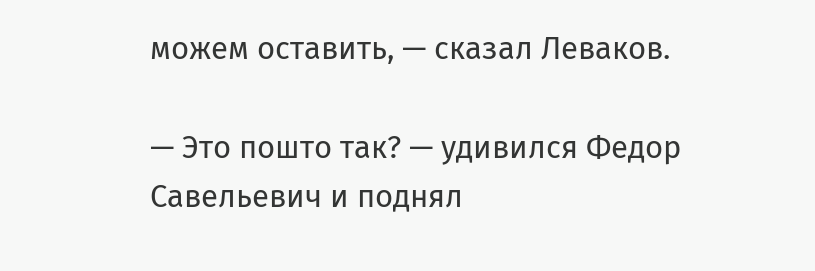можем оставить, — сказал Леваков.

— Это пошто так? — удивился Федор Савельевич и поднял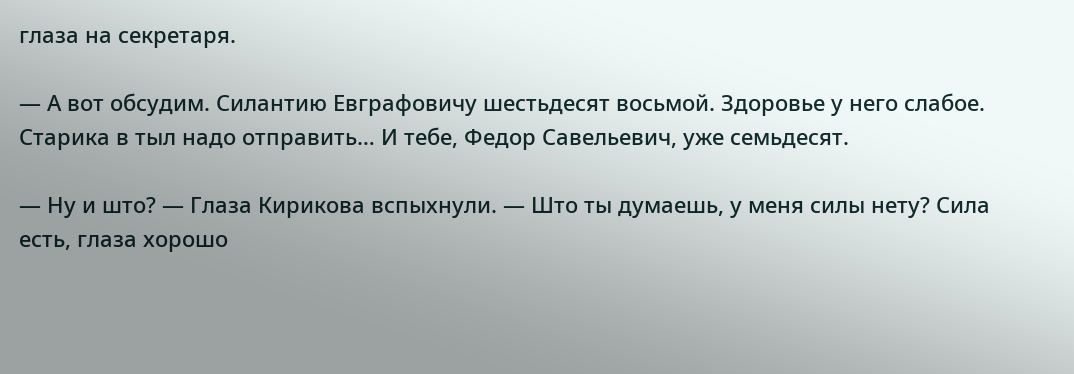глаза на секретаря.

— А вот обсудим. Силантию Евграфовичу шестьдесят восьмой. Здоровье у него слабое. Старика в тыл надо отправить… И тебе, Федор Савельевич, уже семьдесят.

— Ну и што? — Глаза Кирикова вспыхнули. — Што ты думаешь, у меня силы нету? Сила есть, глаза хорошо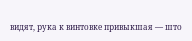видят, рука к винтовке привыкшая — што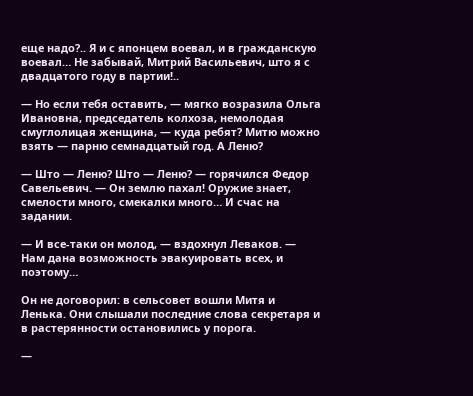еще надо?.. Я и с японцем воевал, и в гражданскую воевал… Не забывай, Митрий Васильевич, што я с двадцатого году в партии!..

— Но если тебя оставить, — мягко возразила Ольга Ивановна, председатель колхоза, немолодая смуглолицая женщина, — куда ребят? Митю можно взять — парню семнадцатый год. А Леню?

— Што — Леню? Што — Леню? — горячился Федор Савельевич. — Он землю пахал! Оружие знает, смелости много, смекалки много… И счас на задании.

— И все-таки он молод, — вздохнул Леваков. — Нам дана возможность эвакуировать всех, и поэтому…

Он не договорил: в сельсовет вошли Митя и Ленька. Они слышали последние слова секретаря и в растерянности остановились у порога.

—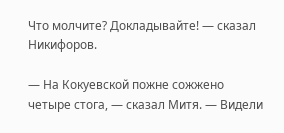Что молчите? Докладывайте! — сказал Никифоров.

— На Кокуевской пожне сожжено четыре стога, — сказал Митя. — Видели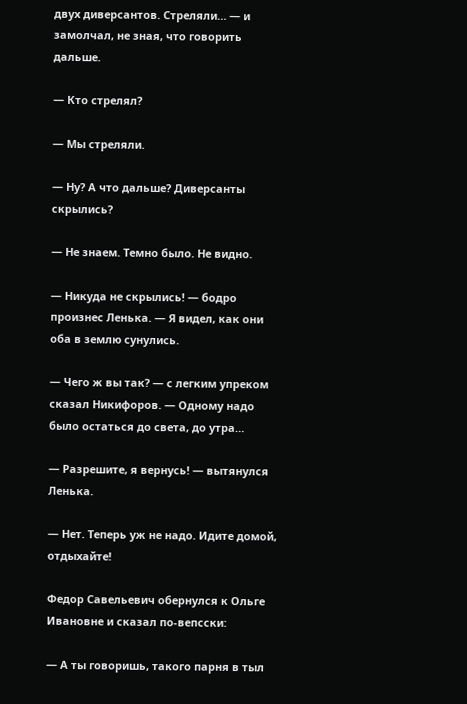двух диверсантов. Стреляли… — и замолчал, не зная, что говорить дальше.

— Кто стрелял?

— Мы стреляли.

— Ну? А что дальше? Диверсанты скрылись?

— Не знаем. Темно было. Не видно.

— Никуда не скрылись! — бодро произнес Ленька. — Я видел, как они оба в землю сунулись.

— Чего ж вы так? — с легким упреком сказал Никифоров. — Одному надо было остаться до света, до утра…

— Разрешите, я вернусь! — вытянулся Ленька.

— Нет. Теперь уж не надо. Идите домой, отдыхайте!

Федор Савельевич обернулся к Ольге Ивановне и сказал по-вепсски:

— А ты говоришь, такого парня в тыл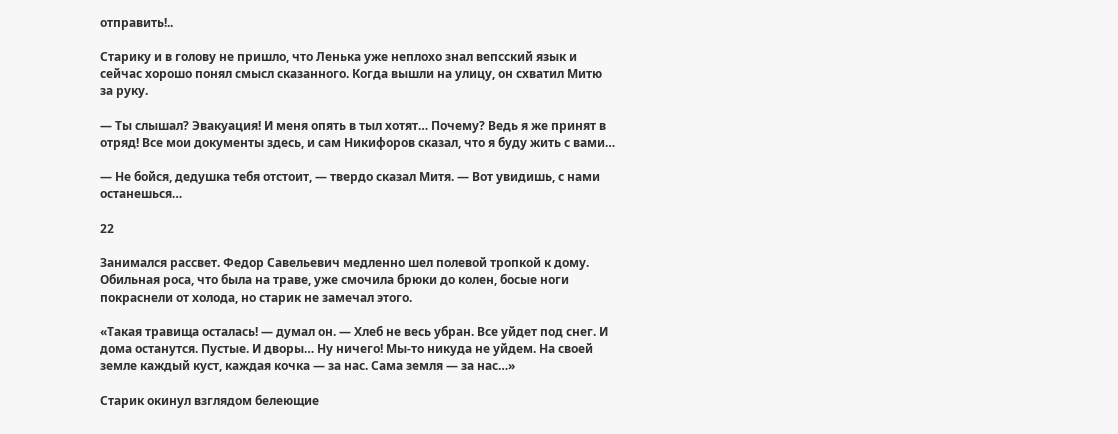отправить!..

Старику и в голову не пришло, что Ленька уже неплохо знал вепсский язык и сейчас хорошо понял смысл сказанного. Когда вышли на улицу, он схватил Митю за руку.

— Ты слышал? Эвакуация! И меня опять в тыл хотят… Почему? Ведь я же принят в отряд! Все мои документы здесь, и сам Никифоров сказал, что я буду жить с вами…

— Не бойся, дедушка тебя отстоит, — твердо сказал Митя. — Вот увидишь, с нами останешься…

22

Занимался рассвет. Федор Савельевич медленно шел полевой тропкой к дому. Обильная роса, что была на траве, уже смочила брюки до колен, босые ноги покраснели от холода, но старик не замечал этого.

«Такая травища осталась! — думал он. — Хлеб не весь убран. Все уйдет под снег. И дома останутся. Пустые. И дворы… Ну ничего! Мы-то никуда не уйдем. На своей земле каждый куст, каждая кочка — за нас. Сама земля — за нас…»

Старик окинул взглядом белеющие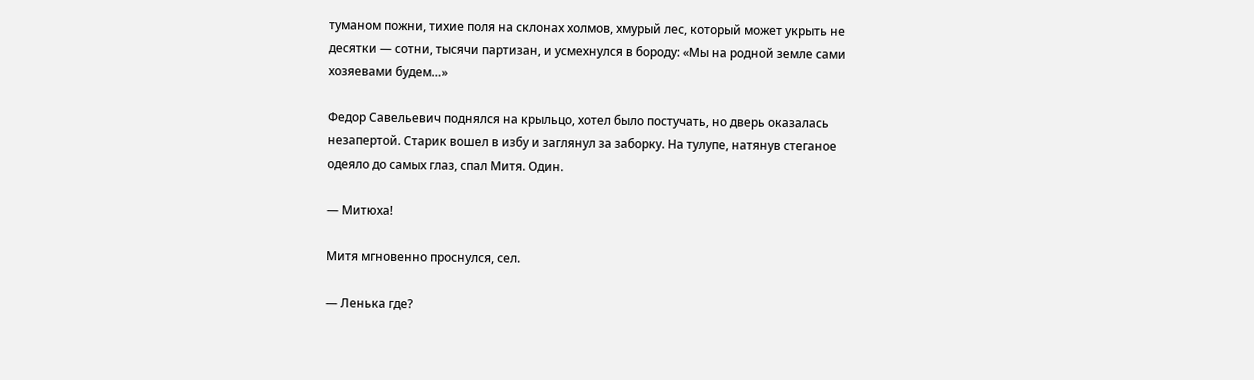туманом пожни, тихие поля на склонах холмов, хмурый лес, который может укрыть не десятки — сотни, тысячи партизан, и усмехнулся в бороду: «Мы на родной земле сами хозяевами будем…»

Федор Савельевич поднялся на крыльцо, хотел было постучать, но дверь оказалась незапертой. Старик вошел в избу и заглянул за заборку. На тулупе, натянув стеганое одеяло до самых глаз, спал Митя. Один.

— Митюха!

Митя мгновенно проснулся, сел.

— Ленька где?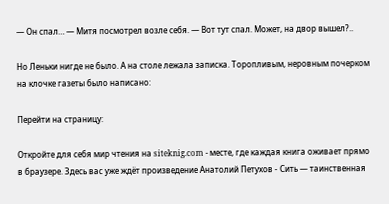— Он спал… — Митя посмотрел возле себя. — Вот тут спал. Может, на двор вышел?..

Но Леньки нигде не было. А на столе лежала записка. Торопливым, неровным почерком на клочке газеты было написано:

Перейти на страницу:

Откройте для себя мир чтения на siteknig.com - месте, где каждая книга оживает прямо в браузере. Здесь вас уже ждёт произведение Анатолий Петухов - Сить — таинственная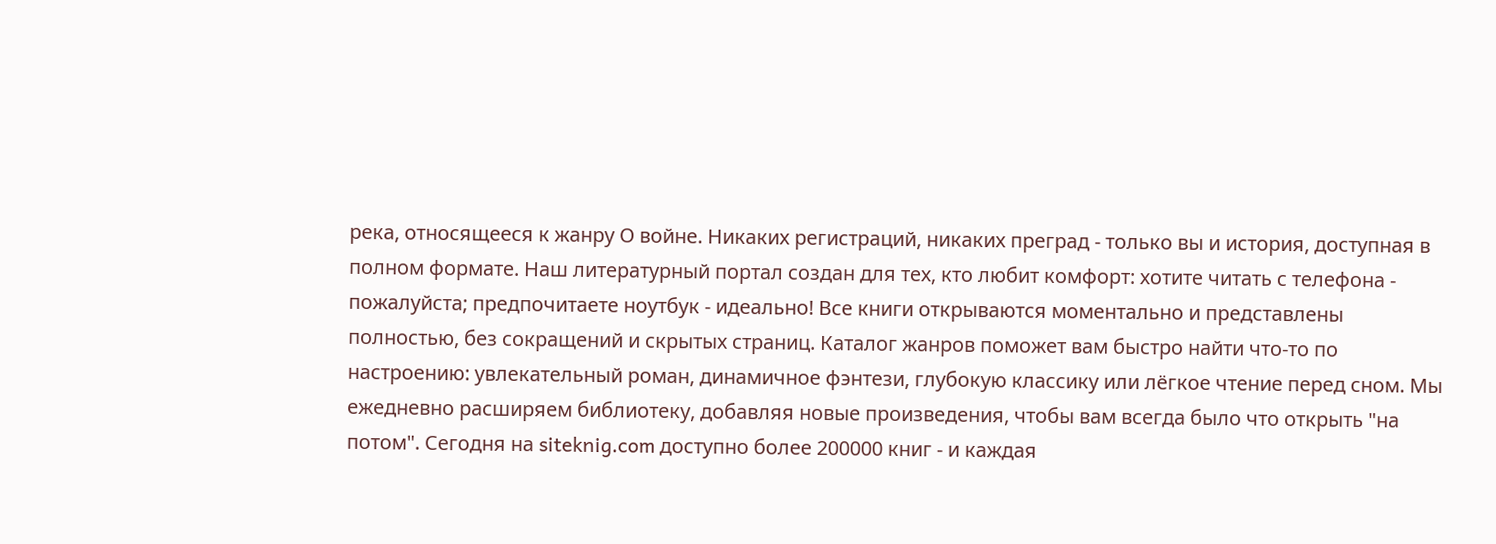река, относящееся к жанру О войне. Никаких регистраций, никаких преград - только вы и история, доступная в полном формате. Наш литературный портал создан для тех, кто любит комфорт: хотите читать с телефона - пожалуйста; предпочитаете ноутбук - идеально! Все книги открываются моментально и представлены полностью, без сокращений и скрытых страниц. Каталог жанров поможет вам быстро найти что-то по настроению: увлекательный роман, динамичное фэнтези, глубокую классику или лёгкое чтение перед сном. Мы ежедневно расширяем библиотеку, добавляя новые произведения, чтобы вам всегда было что открыть "на потом". Сегодня на siteknig.com доступно более 200000 книг - и каждая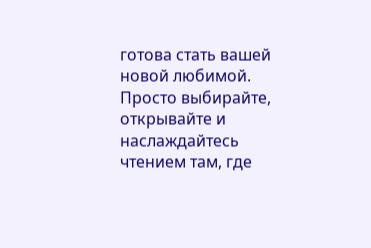готова стать вашей новой любимой. Просто выбирайте, открывайте и наслаждайтесь чтением там, где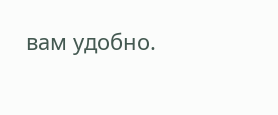вам удобно.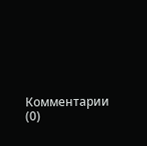Комментарии (0)